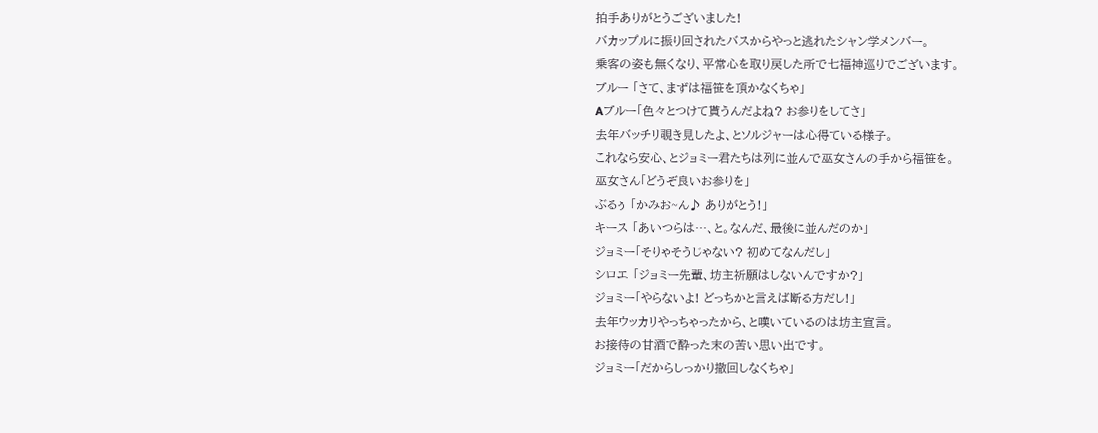拍手ありがとうございました!
バカップルに振り回されたバスからやっと逃れたシャン学メンバー。
乗客の姿も無くなり、平常心を取り戻した所で七福神巡りでございます。
ブルー 「さて、まずは福笹を頂かなくちゃ」
Aブルー「色々とつけて貰うんだよね? お参りをしてさ」
去年バッチリ覗き見したよ、とソルジャーは心得ている様子。
これなら安心、とジョミー君たちは列に並んで巫女さんの手から福笹を。
巫女さん「どうぞ良いお参りを」
ぶるぅ 「かみお~ん♪ ありがとう!」
キース 「あいつらは…、と。なんだ、最後に並んだのか」
ジョミー「そりゃそうじゃない? 初めてなんだし」
シロエ 「ジョミー先輩、坊主祈願はしないんですか?」
ジョミー「やらないよ! どっちかと言えば断る方だし!」
去年ウッカリやっちゃったから、と嘆いているのは坊主宣言。
お接待の甘酒で酔った末の苦い思い出です。
ジョミー「だからしっかり撤回しなくちゃ」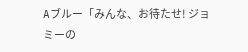Aブルー「みんな、お待たせ! ジョミーの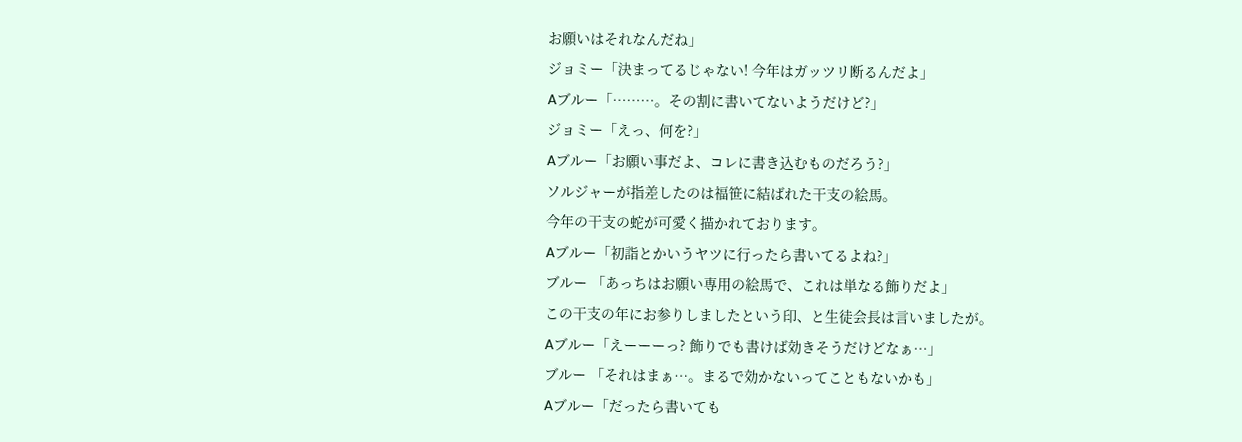お願いはそれなんだね」
ジョミー「決まってるじゃない! 今年はガッツリ断るんだよ」
Aブルー「………。その割に書いてないようだけど?」
ジョミー「えっ、何を?」
Aブルー「お願い事だよ、コレに書き込むものだろう?」
ソルジャーが指差したのは福笹に結ばれた干支の絵馬。
今年の干支の蛇が可愛く描かれております。
Aブルー「初詣とかいうヤツに行ったら書いてるよね?」
ブルー 「あっちはお願い専用の絵馬で、これは単なる飾りだよ」
この干支の年にお参りしましたという印、と生徒会長は言いましたが。
Aブルー「えーーーっ? 飾りでも書けば効きそうだけどなぁ…」
ブルー 「それはまぁ…。まるで効かないってこともないかも」
Aブルー「だったら書いても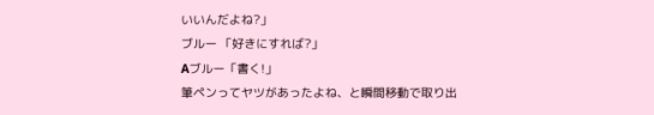いいんだよね?」
ブルー 「好きにすれば?」
Aブルー「書く!」
筆ペンってヤツがあったよね、と瞬間移動で取り出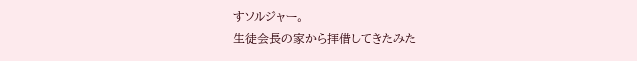すソルジャー。
生徒会長の家から拝借してきたみた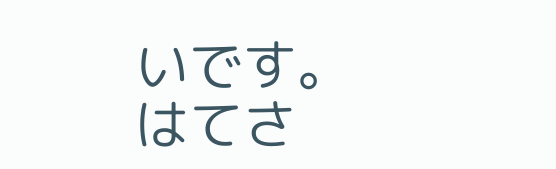いです。
はてさ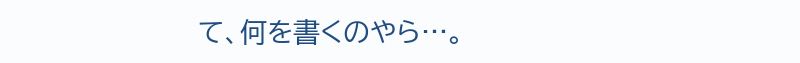て、何を書くのやら…。